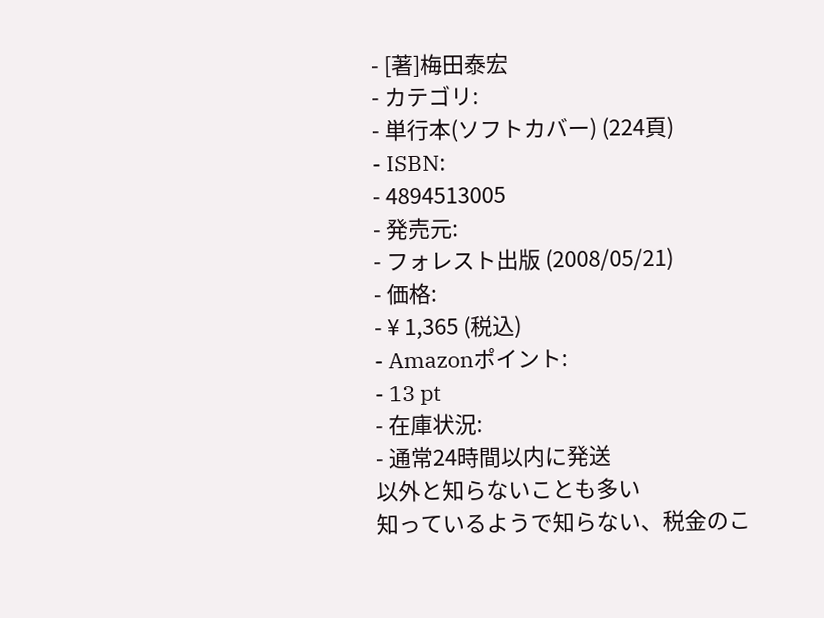- [著]梅田泰宏
- カテゴリ:
- 単行本(ソフトカバー) (224頁)
- ISBN:
- 4894513005
- 発売元:
- フォレスト出版 (2008/05/21)
- 価格:
- ¥ 1,365 (税込)
- Amazonポイント:
- 13 pt
- 在庫状況:
- 通常24時間以内に発送
以外と知らないことも多い
知っているようで知らない、税金のこ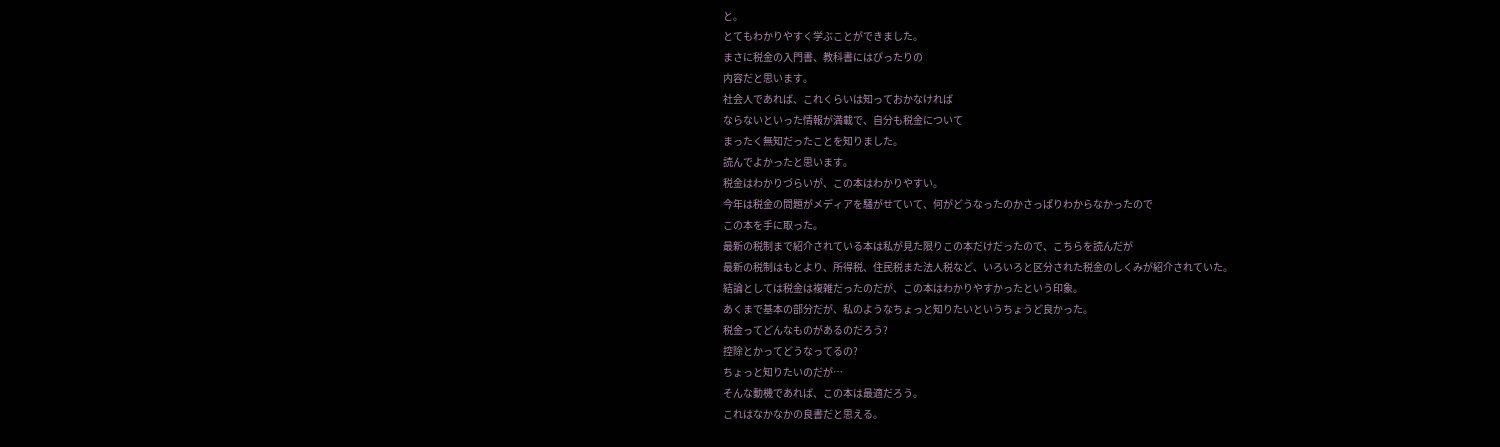と。
とてもわかりやすく学ぶことができました。
まさに税金の入門書、教科書にはぴったりの
内容だと思います。
社会人であれば、これくらいは知っておかなければ
ならないといった情報が満載で、自分も税金について
まったく無知だったことを知りました。
読んでよかったと思います。
税金はわかりづらいが、この本はわかりやすい。
今年は税金の問題がメディアを騒がせていて、何がどうなったのかさっぱりわからなかったので
この本を手に取った。
最新の税制まで紹介されている本は私が見た限りこの本だけだったので、こちらを読んだが
最新の税制はもとより、所得税、住民税また法人税など、いろいろと区分された税金のしくみが紹介されていた。
結論としては税金は複雑だったのだが、この本はわかりやすかったという印象。
あくまで基本の部分だが、私のようなちょっと知りたいというちょうど良かった。
税金ってどんなものがあるのだろう?
控除とかってどうなってるの?
ちょっと知りたいのだが…
そんな動機であれば、この本は最適だろう。
これはなかなかの良書だと思える。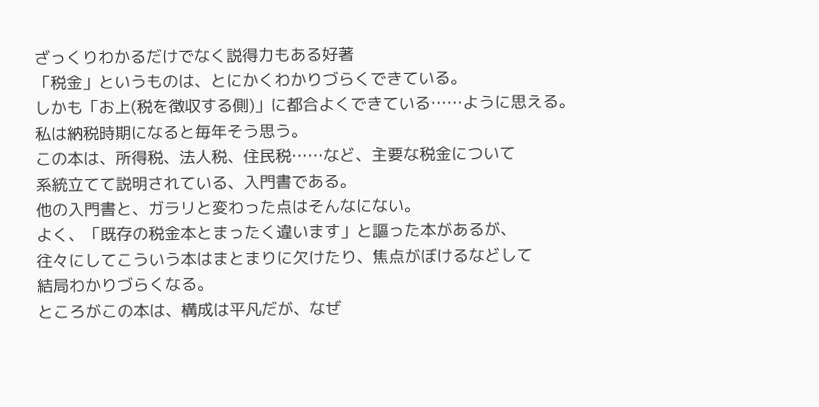ざっくりわかるだけでなく説得力もある好著
「税金」というものは、とにかくわかりづらくできている。
しかも「お上(税を徴収する側)」に都合よくできている……ように思える。
私は納税時期になると毎年そう思う。
この本は、所得税、法人税、住民税……など、主要な税金について
系統立てて説明されている、入門書である。
他の入門書と、ガラリと変わった点はそんなにない。
よく、「既存の税金本とまったく違います」と謳った本があるが、
往々にしてこういう本はまとまりに欠けたり、焦点がぼけるなどして
結局わかりづらくなる。
ところがこの本は、構成は平凡だが、なぜ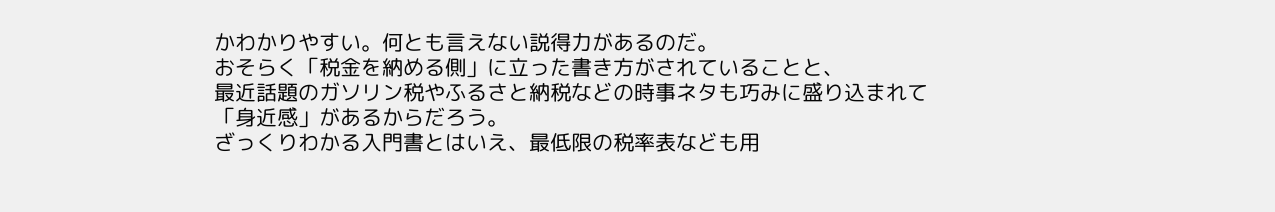かわかりやすい。何とも言えない説得力があるのだ。
おそらく「税金を納める側」に立った書き方がされていることと、
最近話題のガソリン税やふるさと納税などの時事ネタも巧みに盛り込まれて
「身近感」があるからだろう。
ざっくりわかる入門書とはいえ、最低限の税率表なども用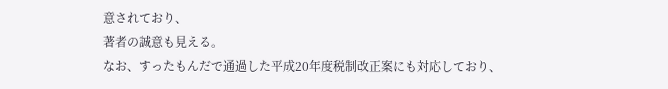意されており、
著者の誠意も見える。
なお、すったもんだで通過した平成20年度税制改正案にも対応しており、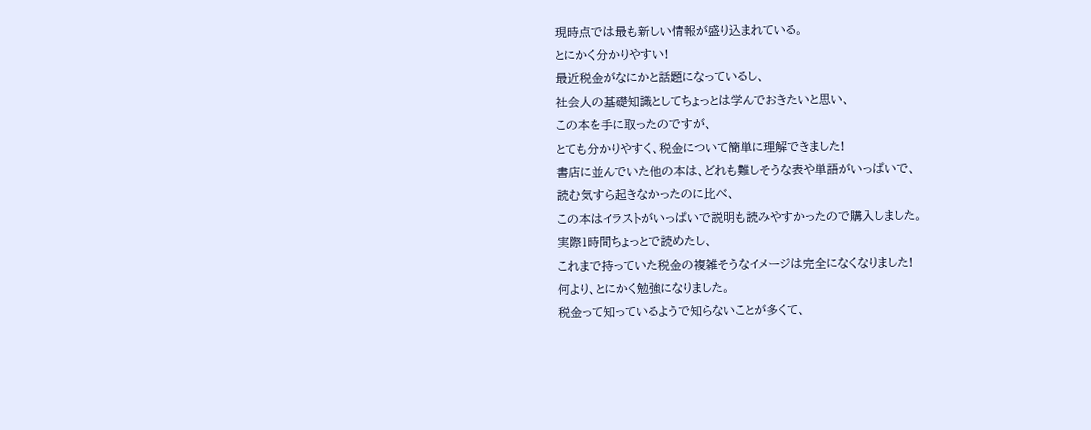現時点では最も新しい情報が盛り込まれている。
とにかく分かりやすい!
最近税金がなにかと話題になっているし、
社会人の基礎知識としてちょっとは学んでおきたいと思い、
この本を手に取ったのですが、
とても分かりやすく、税金について簡単に理解できました!
書店に並んでいた他の本は、どれも難しそうな表や単語がいっぱいで、
読む気すら起きなかったのに比べ、
この本はイラストがいっぱいで説明も読みやすかったので購入しました。
実際1時間ちょっとで読めたし、
これまで持っていた税金の複雑そうなイメージは完全になくなりました!
何より、とにかく勉強になりました。
税金って知っているようで知らないことが多くて、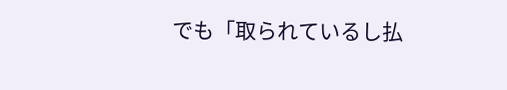でも「取られているし払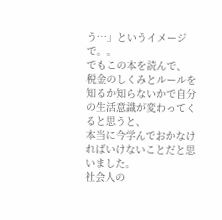う…」というイメージで。。
でもこの本を読んで、
税金のしくみとルールを知るか知らないかで自分の生活意識が変わってくると思うと、
本当に今学んでおかなければいけないことだと思いました。
社会人の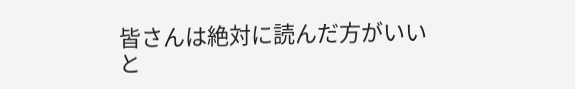皆さんは絶対に読んだ方がいいと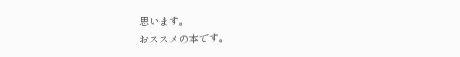思います。
おススメの本です。